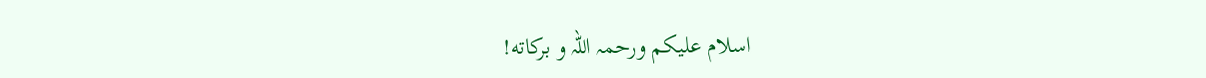اسلام علیکم ورحمہ اللہ و برکاته!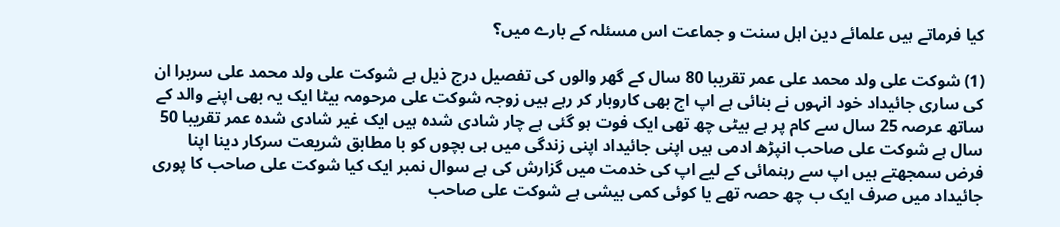کیا فرماتے ہیں علمائے دین اہل سنت و جماعت اس مسئلہ کے بارے میں؟

(1) شوکت علی ولد محمد علی عمر تقریبا 80 سال کے گھر والوں کی تفصیل درج ذیل ہے شوکت علی ولد محمد علی سربرا ان کی ساری جائیداد خود انہوں نے بنائی ہے اپ اج بھی کاروبار کر رہے ہیں زوجہ شوکت علی مرحومہ بیٹا ایک یہ بھی اپنے والد کے ساتھ عرصہ 25 سال سے کام پر ہے بیٹی چھ تھی ایک فوت ہو گئی ہے چار شادی شدہ ہیں ایک غیر شادی شدہ عمر تقریبا 50 سال ہے شوکت علی صاحب انپڑھ ادمی ہیں اپنی جائیداد اپنی زندگی میں ہی بچوں کو با مطابق شریعت سرکار دینا اپنا فرض سمجھتے ہیں اپ سے رہنمائی کے لیے اپ کی خدمت میں گزارش کی ہے سوال نمبر ایک کیا شوکت علی صاحب کا پوری جائیداد میں صرف ایک ب چھ حصہ تھے یا کوئی کمی بیشی ہے شوکت علی صاحب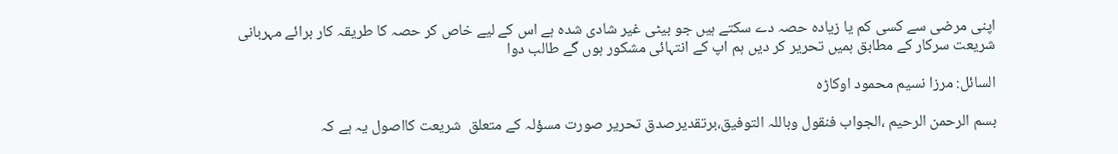اپنی مرضی سے کسی کم یا زیادہ حصہ دے سکتے ہیں جو بیٹی غیر شادی شدہ ہے اس کے لیے خاص کر حصہ کا طریقہ کار برائے مہربانی شریعت سرکار کے مطابق ہمیں تحریر کر دیں ہم اپ کے انتہائی مشکور ہوں گے طالب دوا

السائل: مرزا نسیم محمود اوکاڑہ

بسم الرحمن الرحیم ،الجواب فنقول وباللہ التوفیق،برتقدیرصدق تحریر صورت مسؤلہ کے متعلق  شریعت کااصول یہ ہے کہ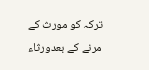ترکہ کو مورث کے مرنے کے بعدورثاء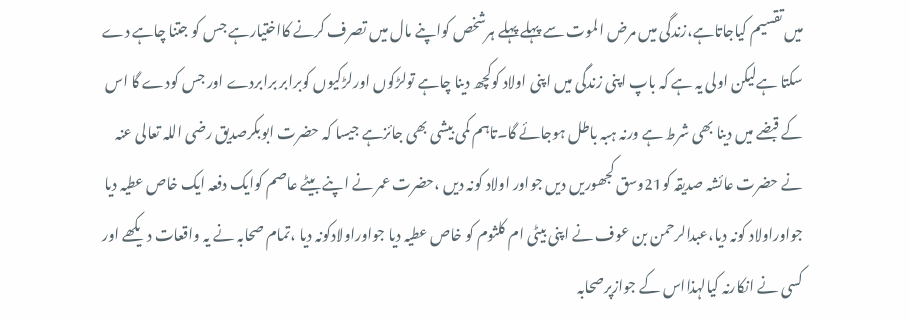میں تقسیم کیاجاتاہے،زندگی میں مرض الموت سے پہلے پہلے ہرشخص کواپنے مال میں تصرف کرنے کااختیارہے جس کو جتنا چاہے دے سکتا ہےلیکن اولی یہ ہے کہ باپ اپنی زندگی میں اپنی اولاد کوکچھ دینا چاہے تولڑکوں اورلڑکیوں کوبرابر برابردے اور جس کودے گا اس کے قبضے میں دینا بھی شرط ہے ورنہ ہبہ باطل ہوجائے گا۔تاہم کمی بیشی بھی جائزہے جیسا کہ حضرت ابوبکرصدیق رضی اللہ تعالی عنہ نے حضرت عائشہ صدیقہ کو21وسق کجھوریں دیں جواور اولاد کونہ دیں ،حضرت عمر نے اپنے بیٹے عاصم کوایک دفعہ ایک خاص عطیہ دیا جواوراولاد کونہ دیا،عبدالرحمن بن عوف نے اپنی بیٹی ام کلثوم کو خاص عطیہ دیا جواوراولادکونہ دیا ،تمام صحابہ نے یہ واقعات دیکھے اور کسی نے انکارنہ کیالہذااس کے جوازپرصحابہ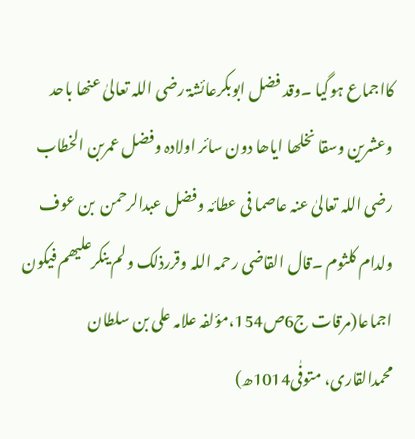کااجماع ہوگیا ۔وقد فضل ابوبکرعائشۃ رضی اللہ تعالیٰ عنھا باحد وعشرین وسقا نخلھا ایاھا دون سائر اولادہ وفضل عمربن الخطاب رضی اللہ تعالیٰ عنہ عاصما فی عطائہ وفضل عبدالرحمن  بن عوف ولدام کلثوم ۔قال القاضی رحمہ اللہ وقررذلک ولم ینکرعلیھم فیکون اجماعا(مرقات ج6ص154،مؤلفہ علامہ علی بن سلطان محمدالقاری، متوفٰی1014ھ)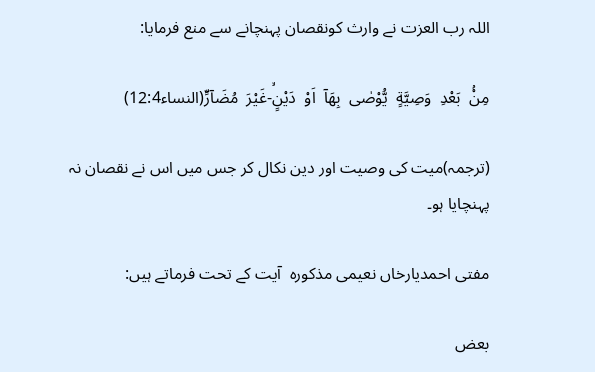اللہ رب العزت نے وارث کونقصان پہنچانے سے منع فرمایا:

مِنْۢ  بَعْدِ  وَصِیَّةٍ  یُّوْصٰى  بِهَاۤ  اَوْ  دَیْنٍۙ-غَیْرَ  مُضَآرٍّ(النساء12:4)

(ترجمہ)میت کی وصیت اور دین نکال کر جس میں اس نے نقصان نہ پہنچایا ہو۔

مفتی احمدیارخاں نعیمی مذکورہ  آیت کے تحت فرماتے ہیں:

بعض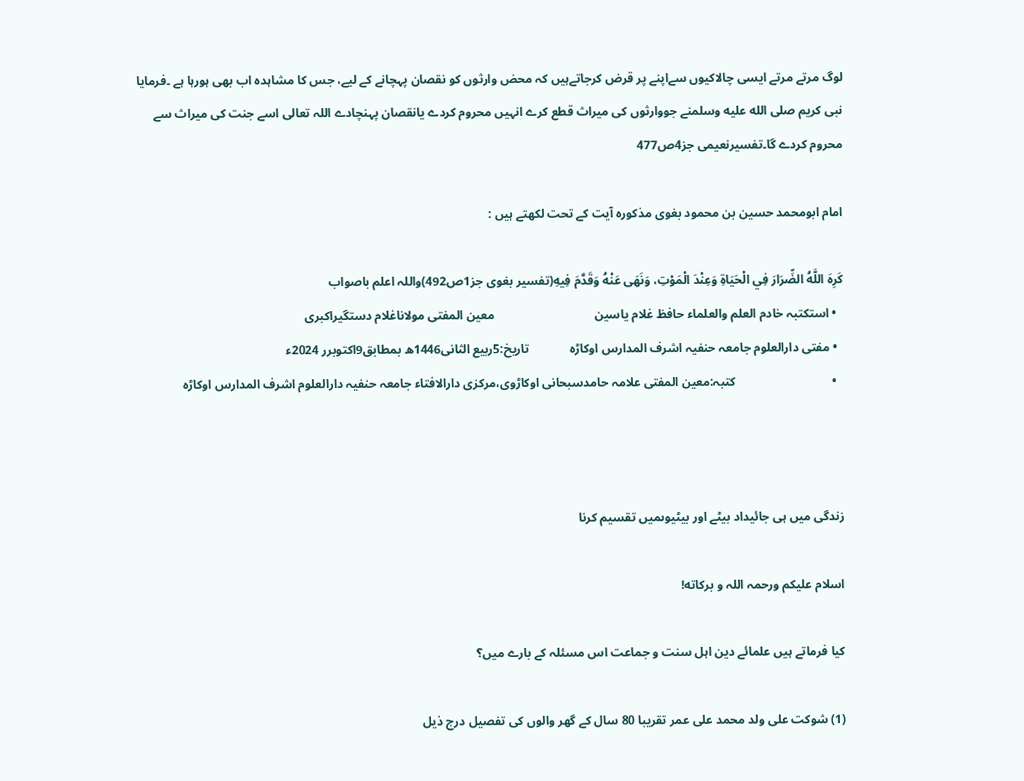لوگ مرتے مرتے ایسی چالاکیوں سےاپنے پر قرض کرجاتےہیں کہ محض وارثوں کو نقصان پہچانے کے لیے، جس کا مشاہدہ اب بھی ہورہا ہے ۔فرمایا نبی کریم صلى الله عليه وسلمنے جووارثوں کی میراث قطع کرے انہیں محروم کردے یانقصان پہنچادے اللہ تعالی اسے جنت کی میراث سے محروم کردے گا۔تفسیرنعیمی جز4ص477

امام ابومحمد حسین بن محمود بغوی مذکورہ آیت کے تحت لکھتے ہیں :

كَرِهَ اللَّهُ الضِّرَارَ فِي الْحَيَاةِ وَعِنْدَ الْمَوْتِ، وَنَهَى عَنْهُ وَقَدَّمَ فِيهِ(تفسیر بغوی جز1ص492)واللہ اعلم باصواب
  • استکتبہ خادم العلم والعلماء حافظ غلام یاسین                                معین المفتی مولاناغلام دستگیراکبری
  • مفتی دارالعلوم جامعہ حنفیہ اشرف المدارس اوکاڑہ             تاریخ:5ربیع الثانی1446ھ بمطابق9اکتوبرر 2024ء
  •                               کتبہ:معین المفتی علامہ حامدسبحانی اوکاڑوی،مرکزی دارالافتاء جامعہ حنفیہ دارالعلوم اشرف المدارس اوکاڑہ



زندگی میں ہی جائیداد بیٹے اور بیٹیوںمیں تقسیم کرنا

اسلام علیکم ورحمہ اللہ و برکاته!

کیا فرماتے ہیں علمائے دین اہل سنت و جماعت اس مسئلہ کے بارے میں؟

(1) شوکت علی ولد محمد علی عمر تقریبا 80 سال کے گھر والوں کی تفصیل درج ذیل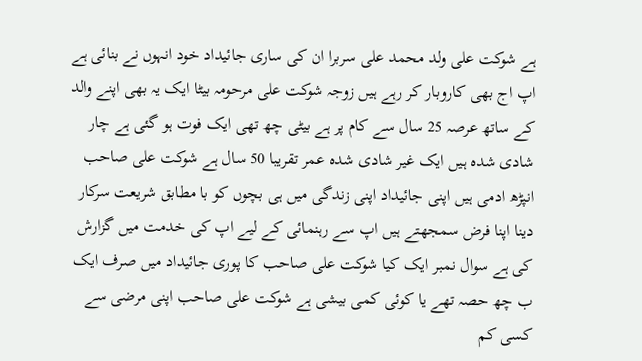ہے شوکت علی ولد محمد علی سربرا ان کی ساری جائیداد خود انہوں نے بنائی ہے اپ اج بھی کاروبار کر رہے ہیں زوجہ شوکت علی مرحومہ بیٹا ایک یہ بھی اپنے والد کے ساتھ عرصہ 25 سال سے کام پر ہے بیٹی چھ تھی ایک فوت ہو گئی ہے چار شادی شدہ ہیں ایک غیر شادی شدہ عمر تقریبا 50 سال ہے شوکت علی صاحب انپڑھ ادمی ہیں اپنی جائیداد اپنی زندگی میں ہی بچوں کو با مطابق شریعت سرکار دینا اپنا فرض سمجھتے ہیں اپ سے رہنمائی کے لیے اپ کی خدمت میں گزارش کی ہے سوال نمبر ایک کیا شوکت علی صاحب کا پوری جائیداد میں صرف ایک ب چھ حصہ تھے یا کوئی کمی بیشی ہے شوکت علی صاحب اپنی مرضی سے کسی کم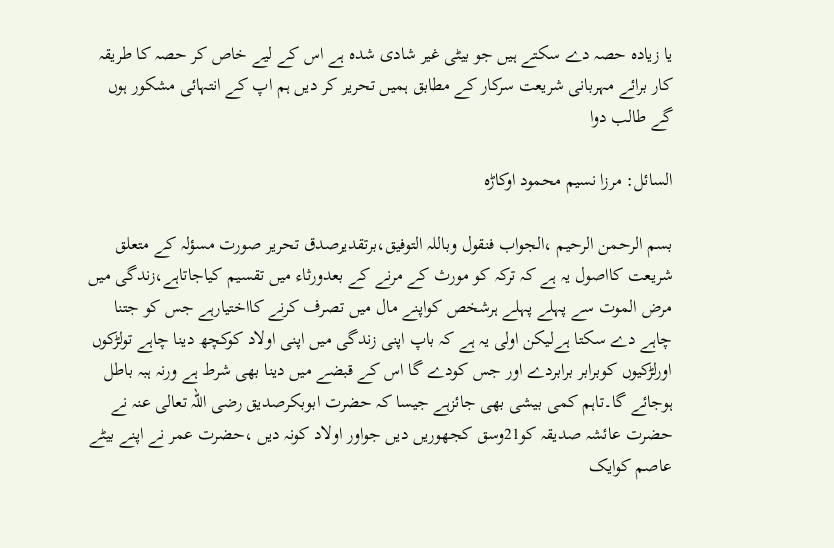یا زیادہ حصہ دے سکتے ہیں جو بیٹی غیر شادی شدہ ہے اس کے لیے خاص کر حصہ کا طریقہ کار برائے مہربانی شریعت سرکار کے مطابق ہمیں تحریر کر دیں ہم اپ کے انتہائی مشکور ہوں گے طالب دوا

السائل: مرزا نسیم محمود اوکاڑہ

بسم الرحمن الرحیم ،الجواب فنقول وباللہ التوفیق،برتقدیرصدق تحریر صورت مسؤلہ کے متعلق  شریعت کااصول یہ ہے کہ ترکہ کو مورث کے مرنے کے بعدورثاء میں تقسیم کیاجاتاہے،زندگی میں مرض الموت سے پہلے پہلے ہرشخص کواپنے مال میں تصرف کرنے کااختیارہے جس کو جتنا چاہے دے سکتا ہےلیکن اولی یہ ہے کہ باپ اپنی زندگی میں اپنی اولاد کوکچھ دینا چاہے تولڑکوں اورلڑکیوں کوبرابر برابردے اور جس کودے گا اس کے قبضے میں دینا بھی شرط ہے ورنہ ہبہ باطل ہوجائے گا۔تاہم کمی بیشی بھی جائزہے جیسا کہ حضرت ابوبکرصدیق رضی اللہ تعالی عنہ نے حضرت عائشہ صدیقہ کو21وسق کجھوریں دیں جواور اولاد کونہ دیں ،حضرت عمر نے اپنے بیٹے عاصم کوایک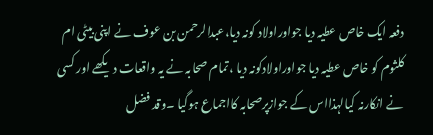دفعہ ایک خاص عطیہ دیا جواوراولاد کونہ دیا،عبدالرحمن بن عوف نے اپنی بیٹی ام کلثوم کو خاص عطیہ دیا جواوراولادکونہ دیا ،تمام صحابہ نے یہ واقعات دیکھے اور کسی نے انکارنہ کیالہذااس کے جوازپرصحابہ کااجماع ہوگیا ۔وقد فضل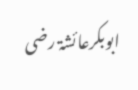ابوبکرعائشۃ رضی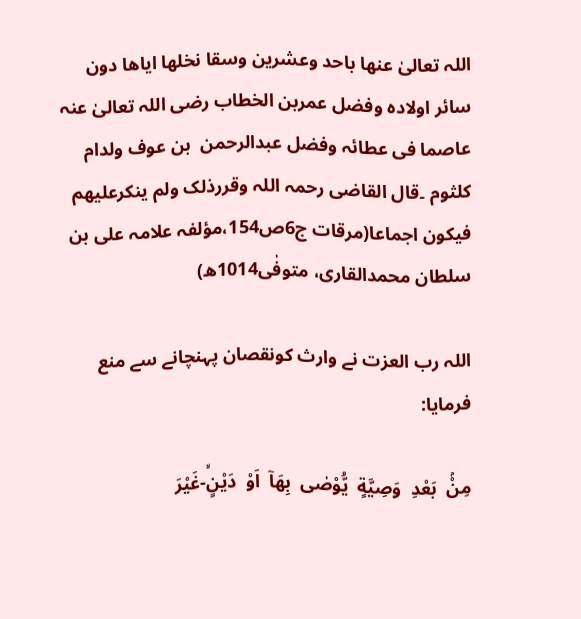اللہ تعالیٰ عنھا باحد وعشرین وسقا نخلھا ایاھا دون سائر اولادہ وفضل عمربن الخطاب رضی اللہ تعالیٰ عنہ عاصما فی عطائہ وفضل عبدالرحمن  بن عوف ولدام کلثوم ۔قال القاضی رحمہ اللہ وقررذلک ولم ینکرعلیھم فیکون اجماعا(مرقات ج6ص154،مؤلفہ علامہ علی بن سلطان محمدالقاری، متوفٰی1014ھ)

اللہ رب العزت نے وارث کونقصان پہنچانے سے منع فرمایا:

مِنْۢ  بَعْدِ  وَصِیَّةٍ  یُّوْصٰى  بِهَاۤ  اَوْ  دَیْنٍۙ-غَیْرَ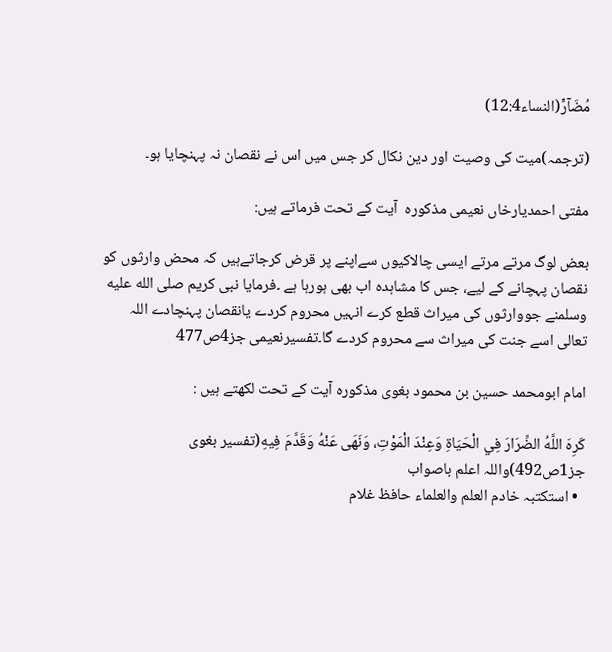مُضَآرٍّ(النساء12:4)

(ترجمہ)میت کی وصیت اور دین نکال کر جس میں اس نے نقصان نہ پہنچایا ہو۔

مفتی احمدیارخاں نعیمی مذکورہ  آیت کے تحت فرماتے ہیں:

بعض لوگ مرتے مرتے ایسی چالاکیوں سےاپنے پر قرض کرجاتےہیں کہ محض وارثوں کو نقصان پہچانے کے لیے، جس کا مشاہدہ اب بھی ہورہا ہے ۔فرمایا نبی کریم صلى الله عليه وسلمنے جووارثوں کی میراث قطع کرے انہیں محروم کردے یانقصان پہنچادے اللہ تعالی اسے جنت کی میراث سے محروم کردے گا۔تفسیرنعیمی جز4ص477

امام ابومحمد حسین بن محمود بغوی مذکورہ آیت کے تحت لکھتے ہیں :

كَرِهَ اللَّهُ الضِّرَارَ فِي الْحَيَاةِ وَعِنْدَ الْمَوْتِ، وَنَهَى عَنْهُ وَقَدَّمَ فِيهِ(تفسیر بغوی جز1ص492)واللہ اعلم باصواب
  • استکتبہ خادم العلم والعلماء حافظ غلام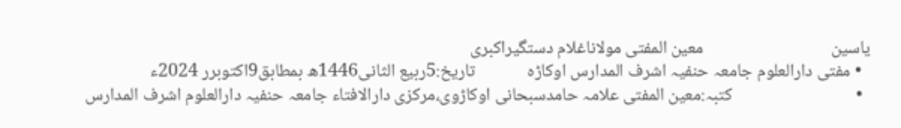یاسین                                معین المفتی مولاناغلام دستگیراکبری
  • مفتی دارالعلوم جامعہ حنفیہ اشرف المدارس اوکاڑہ             تاریخ:5ربیع الثانی1446ھ بمطابق9اکتوبرر 2024ء
  •                               کتبہ:معین المفتی علامہ حامدسبحانی اوکاڑوی،مرکزی دارالافتاء جامعہ حنفیہ دارالعلوم اشرف المدارس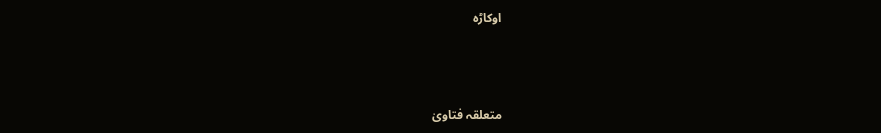اوکاڑہ



متعلقہ فتاویٰ